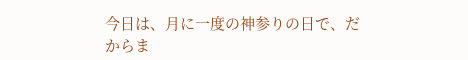今日は、月に一度の神参りの日で、だからま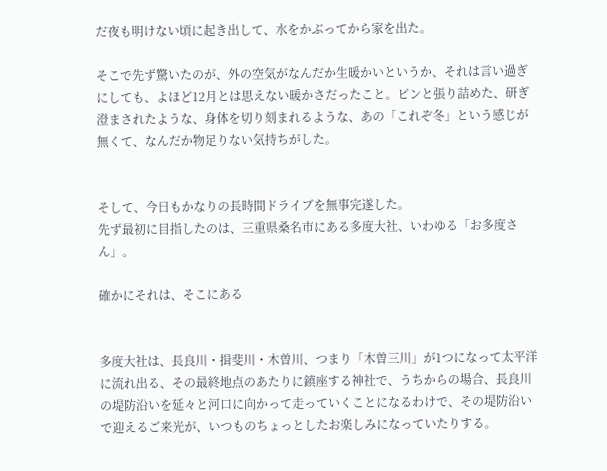だ夜も明けない頃に起き出して、水をかぶってから家を出た。

そこで先ず驚いたのが、外の空気がなんだか生暖かいというか、それは言い過ぎにしても、よほど12月とは思えない暖かさだったこと。ピンと張り詰めた、研ぎ澄まされたような、身体を切り刻まれるような、あの「これぞ冬」という感じが無くて、なんだか物足りない気持ちがした。


そして、今日もかなりの長時間ドライブを無事完遂した。
先ず最初に目指したのは、三重県桑名市にある多度大社、いわゆる「お多度さん」。

確かにそれは、そこにある


多度大社は、長良川・揖斐川・木曽川、つまり「木曽三川」が1つになって太平洋に流れ出る、その最終地点のあたりに鎮座する神社で、うちからの場合、長良川の堤防沿いを延々と河口に向かって走っていくことになるわけで、その堤防沿いで迎えるご来光が、いつものちょっとしたお楽しみになっていたりする。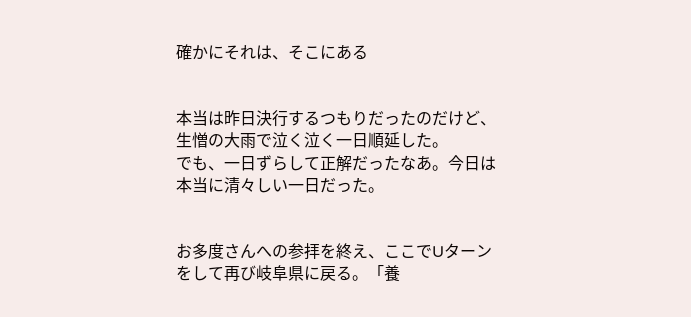確かにそれは、そこにある


本当は昨日決行するつもりだったのだけど、生憎の大雨で泣く泣く一日順延した。
でも、一日ずらして正解だったなあ。今日は本当に清々しい一日だった。


お多度さんへの参拝を終え、ここでUターンをして再び岐阜県に戻る。「養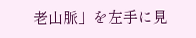老山脈」を左手に見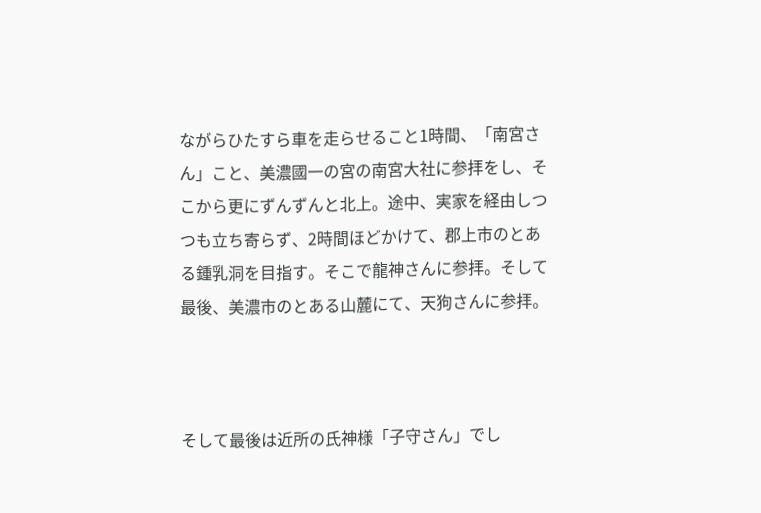ながらひたすら車を走らせること1時間、「南宮さん」こと、美濃國一の宮の南宮大社に参拝をし、そこから更にずんずんと北上。途中、実家を経由しつつも立ち寄らず、2時間ほどかけて、郡上市のとある鍾乳洞を目指す。そこで龍神さんに参拝。そして最後、美濃市のとある山麓にて、天狗さんに参拝。



そして最後は近所の氏神様「子守さん」でし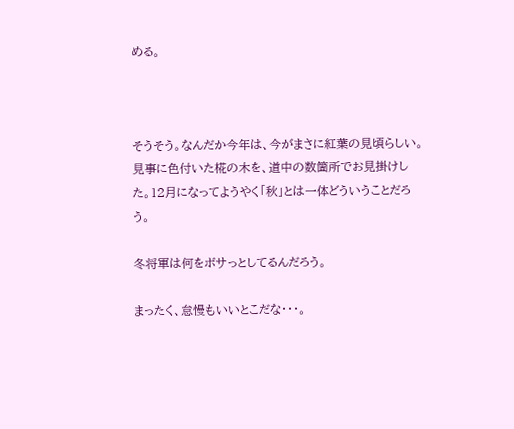める。



そうそう。なんだか今年は、今がまさに紅葉の見頃らしい。
見事に色付いた椛の木を、道中の数箇所でお見掛けした。12月になってようやく「秋」とは一体どういうことだろう。

冬将軍は何をボサっとしてるんだろう。

まったく、怠慢もいいとこだな・・・。